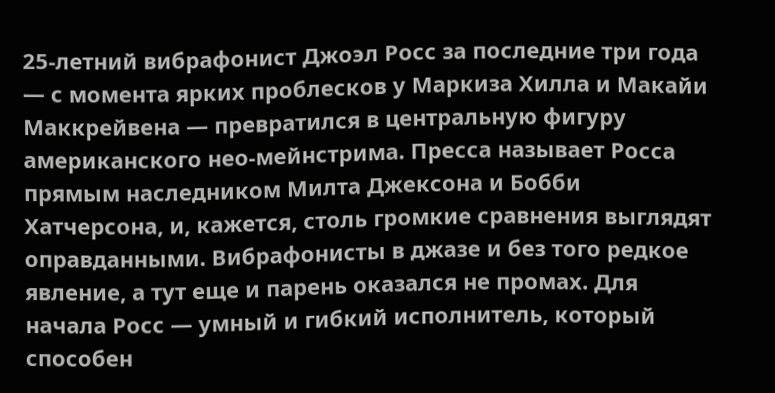25-летний вибрафонист Джоэл Росс за последние три года — с момента ярких проблесков у Маркиза Хилла и Макайи Маккрейвена — превратился в центральную фигуру американского нео-мейнстрима. Пресса называет Росса прямым наследником Милта Джексона и Бобби Хатчерсона, и, кажется, столь громкие сравнения выглядят оправданными. Вибрафонисты в джазе и без того редкое явление, а тут еще и парень оказался не промах. Для начала Росс — умный и гибкий исполнитель, который способен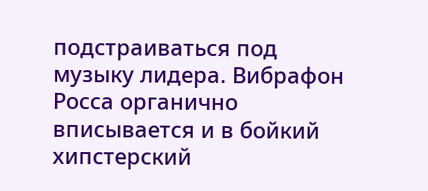подстраиваться под музыку лидера. Вибрафон Росса органично вписывается и в бойкий хипстерский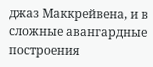джаз Маккрейвена, и в сложные авангардные построения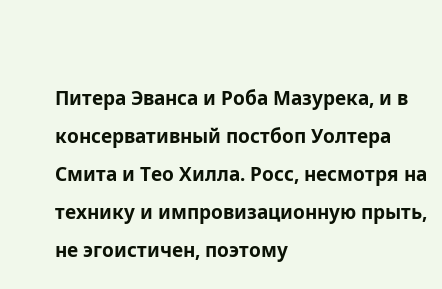Питера Эванса и Роба Мазурека, и в консервативный постбоп Уолтера Смита и Тео Хилла. Росс, несмотря на технику и импровизационную прыть, не эгоистичен, поэтому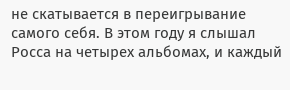не скатывается в переигрывание самого себя. В этом году я слышал Росса на четырех альбомах, и каждый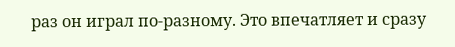раз он играл по-разному. Это впечатляет и сразу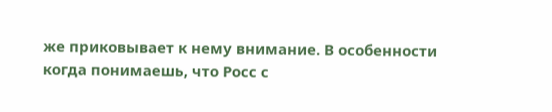же приковывает к нему внимание. В особенности когда понимаешь, что Росс с